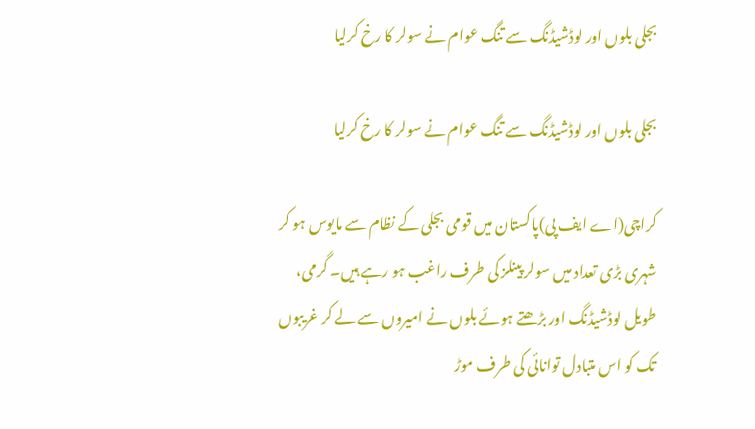بجلی بلوں اور لوڈشیڈنگ سے تنگ عوام نے سولر کا رخ کرلیا

بجلی بلوں اور لوڈشیڈنگ سے تنگ عوام نے سولر کا رخ کرلیا

کراچی(اے ایف پی)پاکستان میں قومی بجلی کے نظام سے مایوس ہو کر شہری بڑی تعداد میں سولر پینلز کی طرف راغب ہو رہے ہیں۔ گرمی، طویل لوڈشیڈنگ اور بڑھتے ہوئے بلوں نے امیروں سے لے کر غریبوں تک کو اس متبادل توانائی کی طرف موڑ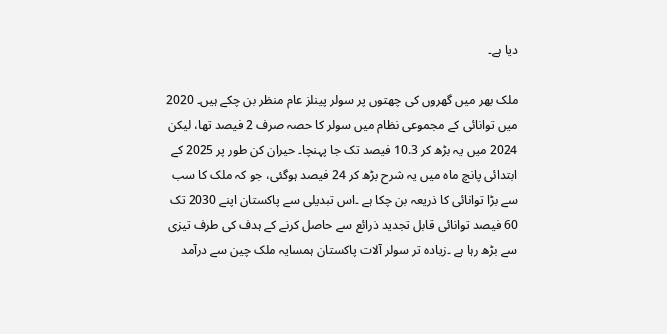دیا ہے۔

ملک بھر میں گھروں کی چھتوں پر سولر پینلز عام منظر بن چکے ہیں۔ 2020 میں توانائی کے مجموعی نظام میں سولر کا حصہ صرف 2 فیصد تھا، لیکن 2024 میں یہ بڑھ کر 10.3 فیصد تک جا پہنچا۔ حیران کن طور پر 2025 کے ابتدائی پانچ ماہ میں یہ شرح بڑھ کر 24 فیصد ہوگئی، جو کہ ملک کا سب سے بڑا توانائی کا ذریعہ بن چکا ہے ۔اس تبدیلی سے پاکستان اپنے 2030 تک 60 فیصد توانائی قابل تجدید ذرائع سے حاصل کرنے کے ہدف کی طرف تیزی سے بڑھ رہا ہے ۔زیادہ تر سولر آلات پاکستان ہمسایہ ملک چین سے درآمد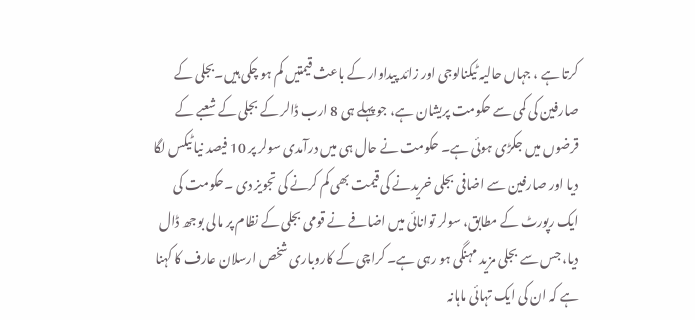کرتا ہے ، جہاں حالیہ ٹیکنالوجی اور زائد پیداوار کے باعث قیمتیں کم ہو چکی ہیں۔بجلی کے صارفین کی کمی سے حکومت پریشان ہے، جو پہلے ہی 8 ارب ڈالر کے بجلی کے شعبے کے قرضوں میں جکڑی ہوئی ہے۔ حکومت نے حال ہی میں درآمدی سولر پر 10 فیصد نیا ٹیکس لگا دیا اور صارفین سے اضافی بجلی خریدنے کی قیمت بھی کم کرنے کی تجویز دی ۔حکومت کی ایک رپورٹ کے مطابق، سولر توانائی میں اضافے نے قومی بجلی کے نظام پر مالی بوجھ ڈال دیا، جس سے بجلی مزید مہنگی ہو رہی ہے۔ کراچی کے کاروباری شخص ارسلان عارف کا کہنا ہے کہ ان کی ایک تہائی ماہانہ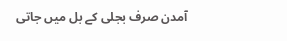آمدن صرف بجلی کے بل میں جاتی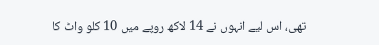تھی، اس لیے انہوں نے 14 لاکھ روپے میں 10 کلو واٹ کا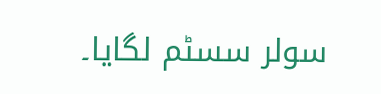سولر سسٹم لگایا۔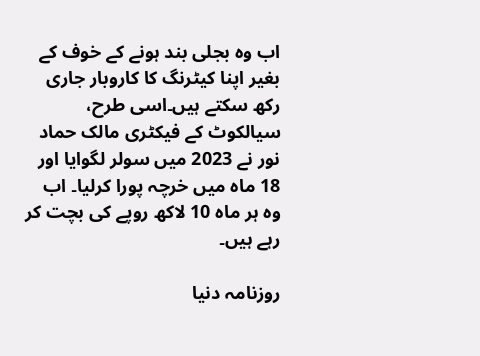اب وہ بجلی بند ہونے کے خوف کے بغیر اپنا کیٹرنگ کا کاروبار جاری رکھ سکتے ہیں۔اسی طرح، سیالکوٹ کے فیکٹری مالک حماد نور نے 2023 میں سولر لگوایا اور 18 ماہ میں خرچہ پورا کرلیا۔ اب وہ ہر ماہ 10 لاکھ روپے کی بچت کر رہے ہیں۔

روزنامہ دنیا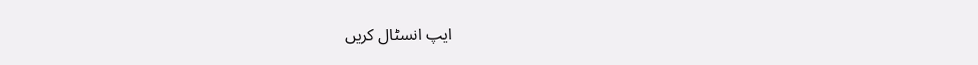ایپ انسٹال کریں